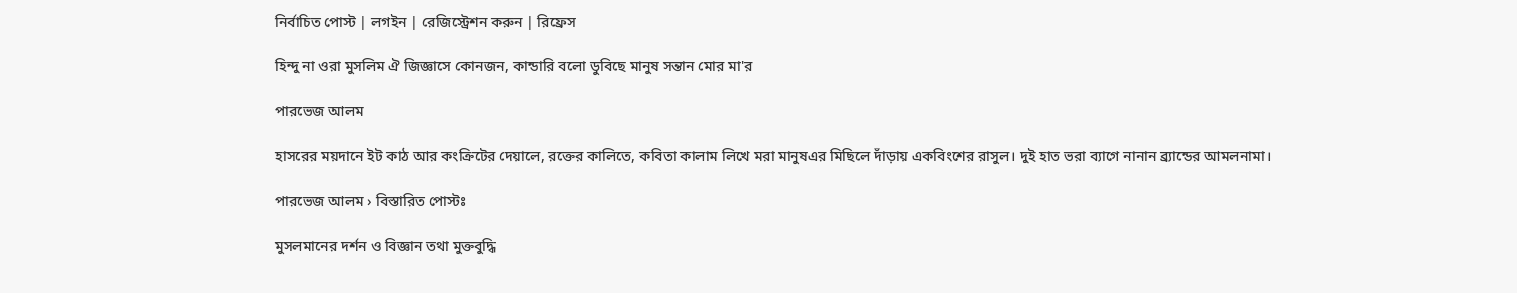নির্বাচিত পোস্ট | লগইন | রেজিস্ট্রেশন করুন | রিফ্রেস

হিন্দু না ওরা মুসলিম ঐ জিজ্ঞাসে কোনজন, কান্ডারি বলো ডুবিছে মানুষ সন্তান মোর মা'র

পারভেজ আলম

হাসরের ময়দানে ইট কাঠ আর কংক্রিটের দেয়ালে, রক্তের কালিতে, কবিতা কালাম লিখে মরা মানুষএর মিছিলে দাঁড়ায় একবিংশের রাসুল। দুই হাত ভরা ব্যাগে নানান ব্র্যান্ডের আমলনামা।

পারভেজ আলম › বিস্তারিত পোস্টঃ

মুসলমানের দর্শন ও বিজ্ঞান তথা মুক্তবুদ্ধি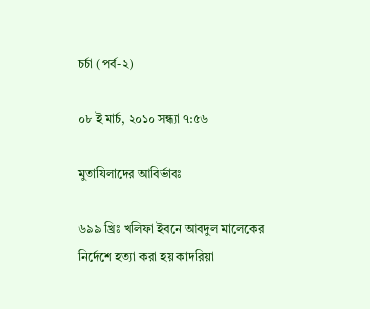চর্চা (পর্ব-২)

০৮ ই মার্চ, ২০১০ সন্ধ্যা ৭:৫৬

মুতাযিলাদের আবির্ভাবঃ

৬৯৯ খ্রিঃ খলিফা ইবনে আবদুল মালেকের নির্দেশে হত্যা করা হয় কাদরিয়া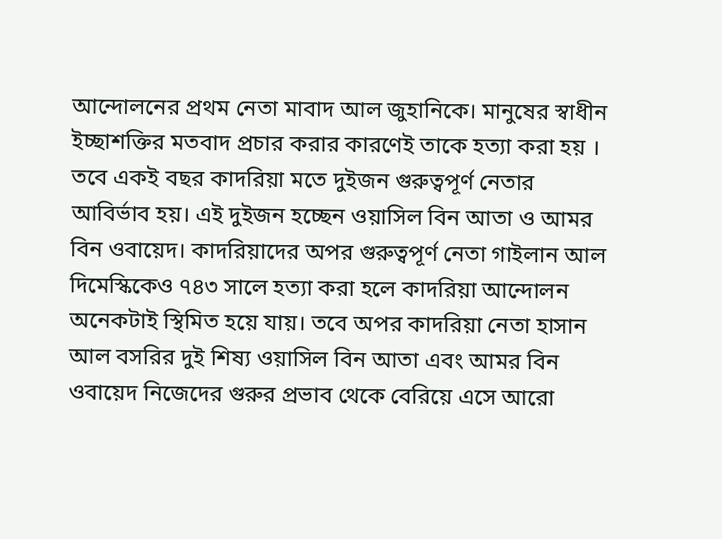আন্দোলনের প্রথম নেতা মাবাদ আল জুহানিকে। মানুষের স্বাধীন ইচ্ছাশক্তির মতবাদ প্রচার করার কারণেই তাকে হত্যা করা হয় । তবে একই বছর কাদরিয়া মতে দুইজন গুরুত্বপূর্ণ নেতার আবির্ভাব হয়। এই দুইজন হচ্ছেন ওয়াসিল বিন আতা ও আমর বিন ওবায়েদ। কাদরিয়াদের অপর গুরুত্বপূর্ণ নেতা গাইলান আল দিমেস্কিকেও ৭৪৩ সালে হত্যা করা হলে কাদরিয়া আন্দোলন অনেকটাই স্থিমিত হয়ে যায়। তবে অপর কাদরিয়া নেতা হাসান আল বসরির দুই শিষ্য ওয়াসিল বিন আতা এবং আমর বিন ওবায়েদ নিজেদের গুরুর প্রভাব থেকে বেরিয়ে এসে আরো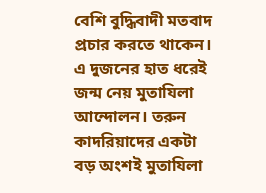বেশি বুদ্ধিবাদী মতবাদ প্রচার করতে থাকেন। এ দুজনের হাত ধরেই জন্ম নেয় মুতাযিলা আন্দোলন। তরুন কাদরিয়াদের একটা বড় অংশই মুতাযিলা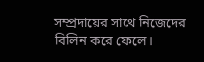সম্প্রদায়ের সাথে নিজেদের বিলিন করে ফেলে।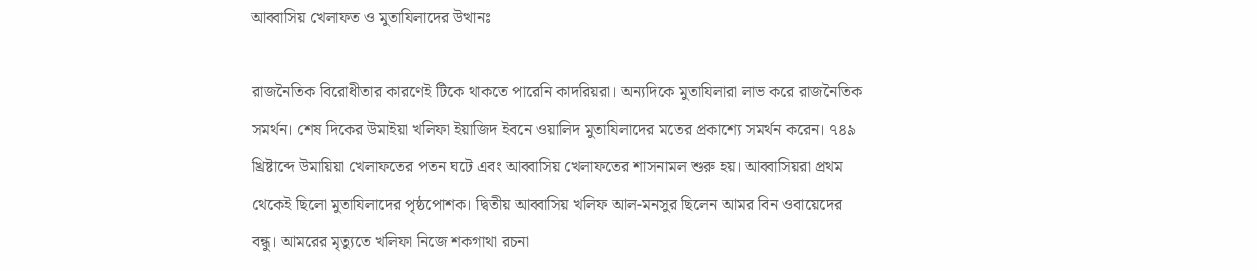আব্বাসিয় খেলাফত ও মুতাযিলাদের উত্থানঃ

রাজনৈতিক বিরোধীতার কারণেই টিকে থাকতে পারেনি কাদরিয়রা। অন্যদিকে মুতাযিলারা লাভ করে রাজনৈতিক সমর্থন। শেষ দিকের উমাইয়া খলিফা ইয়াজিদ ইবনে ওয়ালিদ মুতাযিলাদের মতের প্রকাশ্যে সমর্থন করেন। ৭৪৯ খ্রিষ্টাব্দে উমায়িয়া খেলাফতের পতন ঘটে এবং আব্বাসিয় খেলাফতের শাসনামল শুরু হয়। আব্বাসিয়রা প্রথম থেকেই ছিলো মুতাযিলাদের পৃষ্ঠপোশক। দ্বিতীয় আব্বাসিয় খলিফ আল-মনসুর ছিলেন আমর বিন ওবায়েদের বন্ধু। আমরের মৃত্যুতে খলিফা নিজে শকগাথা রচনা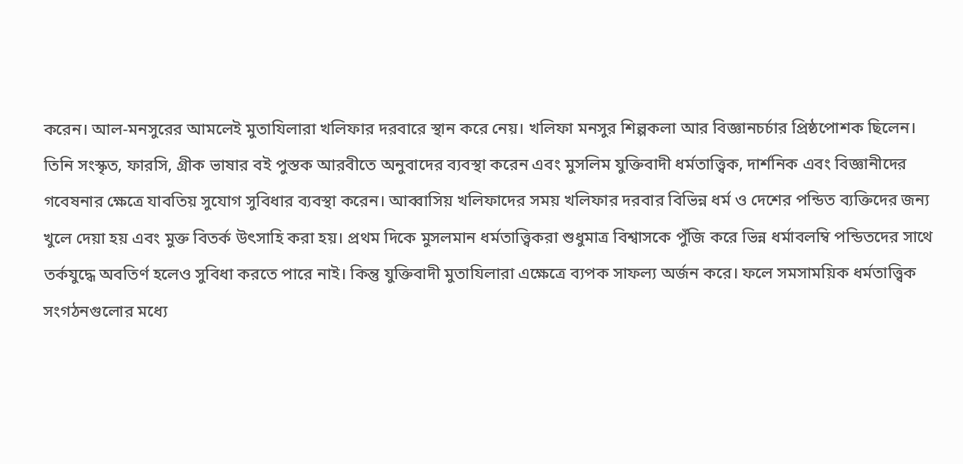করেন। আল-মনসুরের আমলেই মুতাযিলারা খলিফার দরবারে স্থান করে নেয়। খলিফা মনসুর শিল্পকলা আর বিজ্ঞানচর্চার প্রিষ্ঠপোশক ছিলেন। তিনি সংস্কৃত, ফারসি, গ্রীক ভাষার বই পুস্তক আরবীতে অনুবাদের ব্যবস্থা করেন এবং মুসলিম যুক্তিবাদী ধর্মতাত্ত্বিক, দার্শনিক এবং বিজ্ঞানীদের গবেষনার ক্ষেত্রে যাবতিয় সুযোগ সুবিধার ব্যবস্থা করেন। আব্বাসিয় খলিফাদের সময় খলিফার দরবার বিভিন্ন ধর্ম ও দেশের পন্ডিত ব্যক্তিদের জন্য খুলে দেয়া হয় এবং মুক্ত বিতর্ক উৎসাহি করা হয়। প্রথম দিকে মুসলমান ধর্মতাত্ত্বিকরা শুধুমাত্র বিশ্বাসকে পুঁজি করে ভিন্ন ধর্মাবলম্বি পন্ডিতদের সাথে তর্কযুদ্ধে অবতির্ণ হলেও সুবিধা করতে পারে নাই। কিন্তু যুক্তিবাদী মুতাযিলারা এক্ষেত্রে ব্যপক সাফল্য অর্জন করে। ফলে সমসাময়িক ধর্মতাত্ত্বিক সংগঠনগুলোর মধ্যে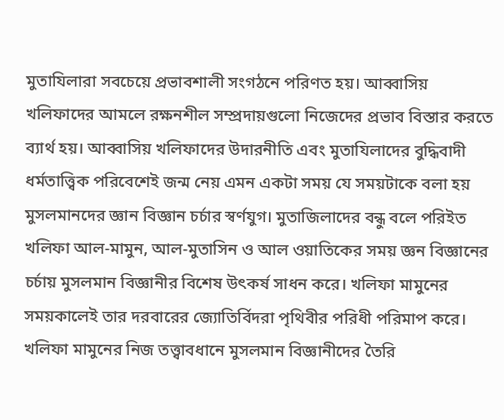মুতাযিলারা সবচেয়ে প্রভাবশালী সংগঠনে পরিণত হয়। আব্বাসিয় খলিফাদের আমলে রক্ষনশীল সম্প্রদায়গুলো নিজেদের প্রভাব বিস্তার করতে ব্যার্থ হয়। আব্বাসিয় খলিফাদের উদারনীতি এবং মুতাযিলাদের বুদ্ধিবাদী ধর্মতাত্ত্বিক পরিবেশেই জন্ম নেয় এমন একটা সময় যে সময়টাকে বলা হয় মুসলমানদের জ্ঞান বিজ্ঞান চর্চার স্বর্ণযুগ। মুতাজিলাদের বন্ধু বলে পরিইত খলিফা আল-মামুন, আল-মুতাসিন ও আল ওয়াতিকের সময় জ্ঞন বিজ্ঞানের চর্চায় মুসলমান বিজ্ঞানীর বিশেষ উৎকর্ষ সাধন করে। খলিফা মামুনের সময়কালেই তার দরবারের জ্যোতির্বিদরা পৃথিবীর পরিধী পরিমাপ করে। খলিফা মামুনের নিজ তত্ত্বাবধানে মুসলমান বিজ্ঞানীদের তৈরি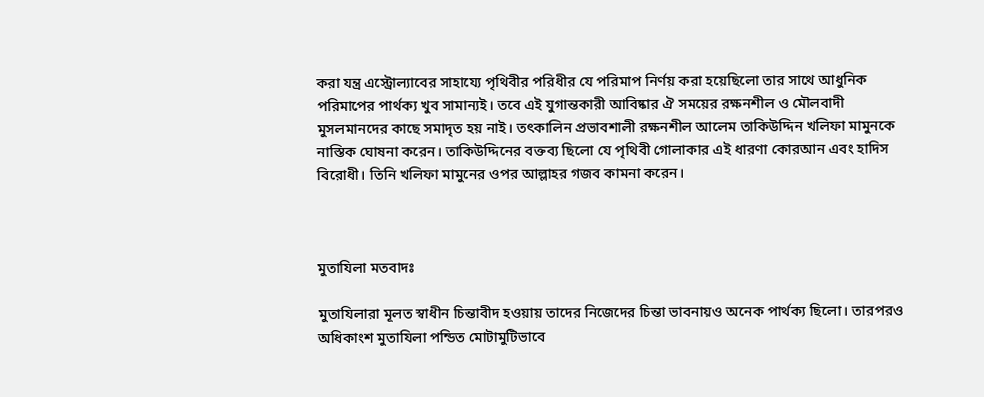করা যন্ত্র এস্ট্রোল্যাবের সাহায্যে পৃথিবীর পরিধীর যে পরিমাপ নির্ণয় করা হয়েছিলো তার সাথে আধুনিক পরিমাপের পার্থক্য খুব সামান্যই। তবে এই যুগান্তকারী আবিষ্কার ঐ সময়ের রক্ষনশীল ও মৌলবাদী মুসলমানদের কাছে সমাদৃত হয় নাই। তৎকালিন প্রভাবশালী রক্ষনশীল আলেম তাকিউদ্দিন খলিফা মামুনকে নাস্তিক ঘোষনা করেন। তাকিউদ্দিনের বক্তব্য ছিলো যে পৃথিবী গোলাকার এই ধারণা কোরআন এবং হাদিস বিরোধী। তিনি খলিফা মামুনের ওপর আল্লাহর গজব কামনা করেন।



মুতাযিলা মতবাদঃ

মুতাযিলারা মূলত স্বাধীন চিন্তাবীদ হওয়ায় তাদের নিজেদের চিন্তা ভাবনায়ও অনেক পার্থক্য ছিলো। তারপরও অধিকাংশ মুতাযিলা পন্ডিত মোটামুটিভাবে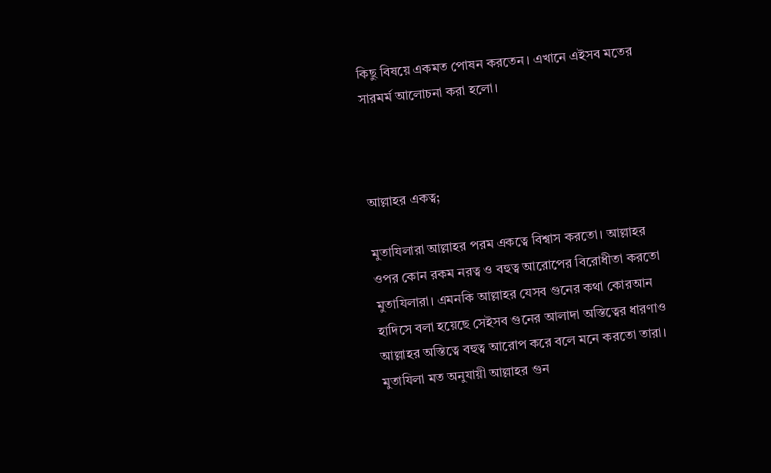কিছু বিষয়ে একমত পোষন করতেন। এখানে এইসব মতের সারমর্ম আলোচনা করা হলো।



আল্লাহর একত্ব;

মুতাযিলারা আল্লাহর পরম একত্বে বিশ্বাস করতো। আল্লাহর ওপর কোন রকম নরত্ব ও বহুত্ব আরোপের বিরোধীতা করতো মুতাযিলারা। এমনকি আল্লাহর যেসব গুনের কথা কোরআন হাদিসে বলা হয়েছে সেইসব গুনের আলাদা অস্তিত্বের ধারণাও আল্লাহর অস্তিত্বে বহুত্ব আরোপ করে বলে মনে করতো তারা। মুতাযিলা মত অনুযায়ী আল্লাহর গুন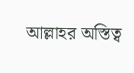আল্লাহর অস্তিত্ব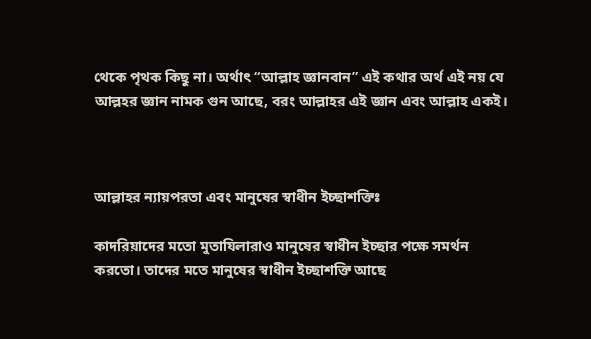থেকে পৃথক কিছু না। অর্থাৎ “আল্লাহ জ্ঞানবান” এই কথার অর্থ এই নয় যে আল্লহর জ্ঞান নামক গুন আছে, বরং আল্লাহর এই জ্ঞান এবং আল্লাহ একই।



আল্লাহর ন্যায়পরতা এবং মানুষের স্বাধীন ইচ্ছাশক্তিঃ

কাদরিয়াদের মতো মুতাযিলারাও মানুষের স্বাধীন ইচ্ছার পক্ষে সমর্থন করতো। তাদের মতে মানুষের স্বাধীন ইচ্ছাশক্তি আছে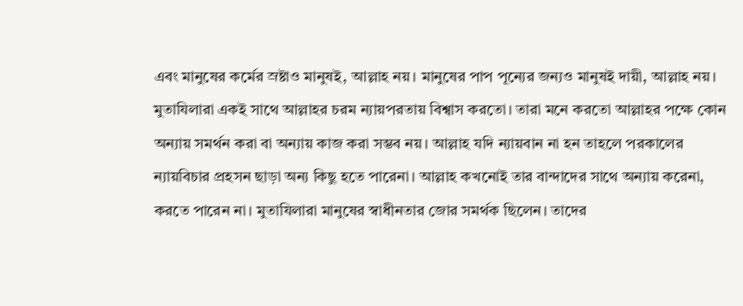এবং মানুষের কর্মের স্রষ্টাও মানুষই, আল্লাহ নয়। মানুষের পাপ পূন্যের জন্যও মানুষই দায়ী, আল্লাহ নয়। মুতাযিলারা একই সাথে আল্লাহর চরম ন্যায়পরতায় বিশ্বাস করতো। তারা মনে করতো আল্লাহর পক্ষে কোন অন্যায় সমর্থন করা বা অন্যায় কাজ করা সম্ভব নয়। আল্লাহ যদি ন্যায়বান না হন তাহলে পরকালের ন্যায়বিচার প্রহসন ছাড়া অন্য কিছু হতে পারেনা। আল্লাহ কখনোই তার বান্দাদের সাথে অন্যায় করেনা, করতে পারেন না। মুতাযিলারা মানুষের স্বাধীনতার জোর সমর্থক ছিলেন। তাদের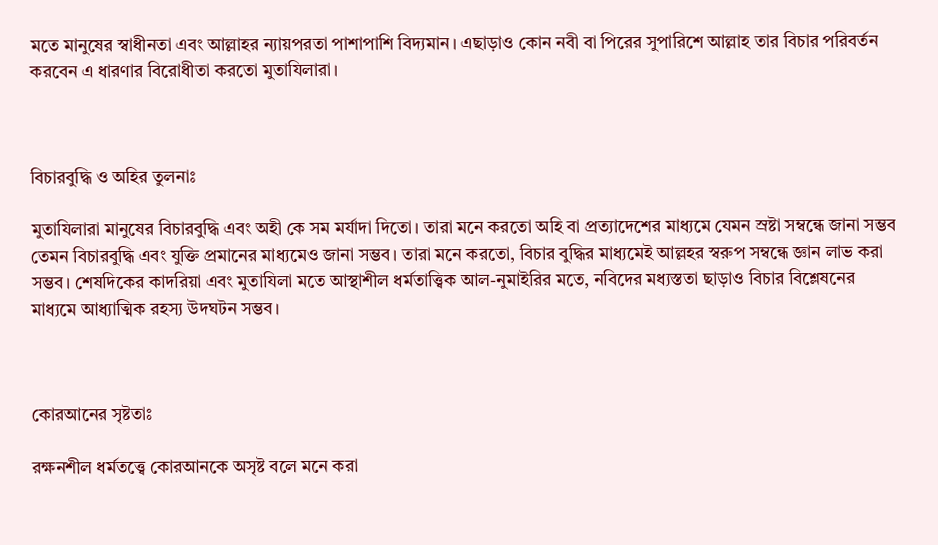মতে মানুষের স্বাধীনতা এবং আল্লাহর ন্যায়পরতা পাশাপাশি বিদ্যমান। এছাড়াও কোন নবী বা পিরের সুপারিশে আল্লাহ তার বিচার পরিবর্তন করবেন এ ধারণার বিরোধীতা করতো মুতাযিলারা।



বিচারবুদ্ধি ও অহির তুলনাঃ

মুতাযিলারা মানুষের বিচারবুদ্ধি এবং অহী কে সম মর্যাদা দিতো। তারা মনে করতো অহি বা প্রত্যাদেশের মাধ্যমে যেমন স্রষ্টা সম্বন্ধে জানা সম্ভব তেমন বিচারবুদ্ধি এবং যুক্তি প্রমানের মাধ্যমেও জানা সম্ভব। তারা মনে করতো, বিচার বুদ্ধির মাধ্যমেই আল্লহর স্বরুপ সম্বন্ধে জ্ঞান লাভ করা সম্ভব। শেষদিকের কাদরিয়া এবং মুতাযিলা মতে আস্থাশীল ধর্মতাত্ত্বিক আল-নুমাইরির মতে, নবিদের মধ্যস্ততা ছাড়াও বিচার বিশ্লেষনের মাধ্যমে আধ্যাত্মিক রহস্য উদঘটন সম্ভব।



কোরআনের সৃষ্টতাঃ

রক্ষনশীল ধর্মতত্ত্বে কোরআনকে অসৃষ্ট বলে মনে করা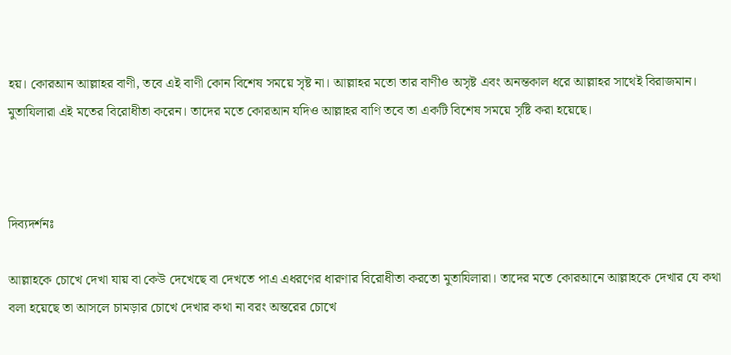হয়। কোরআন আল্লাহর বাণী, তবে এই বাণী কোন বিশেষ সময়ে সৃষ্ট না। আল্লাহর মতো তার বাণীও অসৃষ্ট এবং অনন্তকাল ধরে আল্লাহর সাথেই বিরাজমান। মুতাযিলারা এই মতের বিরোধীতা করেন। তাদের মতে কোরআন যদিও আল্লাহর বাণি তবে তা একটি বিশেষ সময়ে সৃষ্টি করা হয়েছে।



দিব্যদর্শনঃ

আল্লাহকে চোখে দেখা যায় বা কেউ দেখেছে বা দেখতে পাএ এধরণের ধারণার বিরোধীতা করতো মুতাযিলারা। তাদের মতে কোরআনে আল্লাহকে দেখার যে কথা বলা হয়েছে তা আসলে চামড়ার চোখে দেখার কথা না বরং অন্তরের চোখে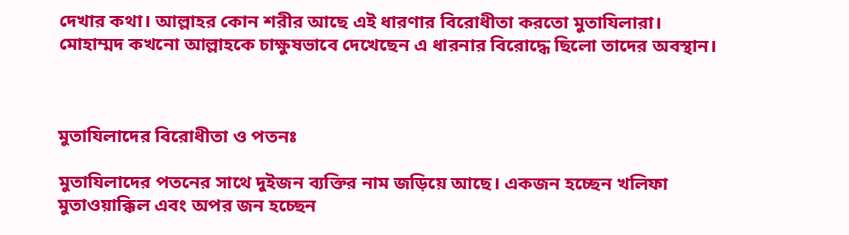দেখার কথা। আল্লাহর কোন শরীর আছে এই ধারণার বিরোধীতা করতো মুতাযিলারা। মোহাম্মদ কখনো আল্লাহকে চাক্ষুষভাবে দেখেছেন এ ধারনার বিরোদ্ধে ছিলো তাদের অবস্থান।



মুতাযিলাদের বিরোধীতা ও পতনঃ

মুতাযিলাদের পতনের সাথে দুইজন ব্যক্তির নাম জড়িয়ে আছে। একজন হচ্ছেন খলিফা মুতাওয়াক্কিল এবং অপর জন হচ্ছেন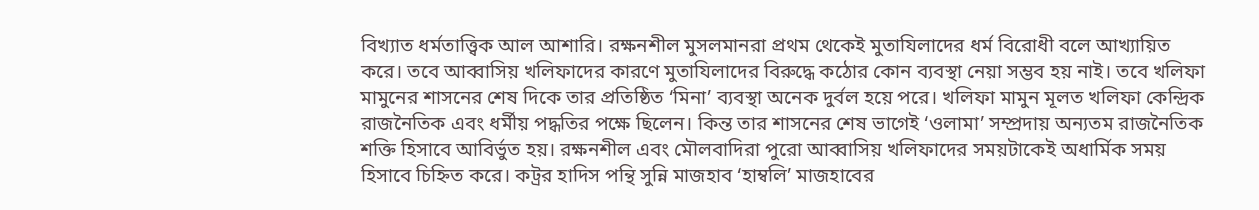বিখ্যাত ধর্মতাত্ত্বিক আল আশারি। রক্ষনশীল মুসলমানরা প্রথম থেকেই মুতাযিলাদের ধর্ম বিরোধী বলে আখ্যায়িত করে। তবে আব্বাসিয় খলিফাদের কারণে মুতাযিলাদের বিরুদ্ধে কঠোর কোন ব্যবস্থা নেয়া সম্ভব হয় নাই। তবে খলিফা মামুনের শাসনের শেষ দিকে তার প্রতিষ্ঠিত ‘মিনা’ ব্যবস্থা অনেক দুর্বল হয়ে পরে। খলিফা মামুন মূলত খলিফা কেন্দ্রিক রাজনৈতিক এবং ধর্মীয় পদ্ধতির পক্ষে ছিলেন। কিন্ত তার শাসনের শেষ ভাগেই ‘ওলামা’ সম্প্রদায় অন্যতম রাজনৈতিক শক্তি হিসাবে আবির্ভুত হয়। রক্ষনশীল এবং মৌলবাদিরা পুরো আব্বাসিয় খলিফাদের সময়টাকেই অধার্মিক সময় হিসাবে চিহ্নিত করে। কট্রর হাদিস পন্থি সুন্নি মাজহাব ‘হাম্বলি’ মাজহাবের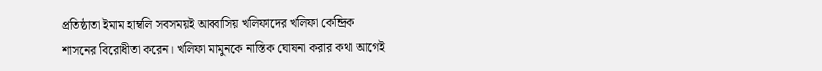প্রতিষ্ঠাতা ইমাম হাম্বলি সবসময়ই আব্বাসিয় খলিফাদের খলিফা কেন্দ্রিক শাসনের বিরোধীতা করেন। খলিফা মামুনকে নাস্তিক ঘোষনা করার কথা আগেই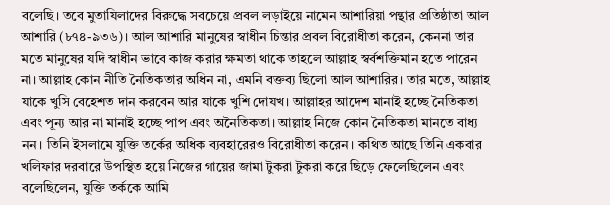বলেছি। তবে মুতাযিলাদের বিরুদ্ধে সবচেয়ে প্রবল লড়াইয়ে নামেন আশারিয়া পন্থার প্রতিষ্ঠাতা আল আশারি (৮৭৪-৯৩৬)। আল আশারি মানুষের স্বাধীন চিন্তার প্রবল বিরোধীতা করেন, কেননা তার মতে মানুষের যদি স্বাধীন ভাবে কাজ করার ক্ষমতা থাকে তাহলে আল্লাহ স্বর্বশক্তিমান হতে পারেন না। আল্লাহ কোন নীতি নৈতিকতার অধিন না, এমনি বক্তব্য ছিলো আল আশারির। তার মতে, আল্লাহ যাকে খুসি বেহেশত দান করবেন আর যাকে খুশি দোযখ। আল্লাহর আদেশ মানাই হচ্ছে নৈতিকতা এবং পূন্য আর না মানাই হচ্ছে পাপ এবং অনৈতিকতা। আল্লাহ নিজে কোন নৈতিকতা মানতে বাধ্য নন। তিনি ইসলামে যুক্তি তর্কের অধিক ব্যবহারেরও বিরোধীতা করেন। কথিত আছে তিনি একবার খলিফার দরবারে উপস্থিত হয়ে নিজের গায়ের জামা টুকরা টুকরা করে ছিড়ে ফেলেছিলেন এবং বলেছিলেন, যুক্তি তর্ককে আমি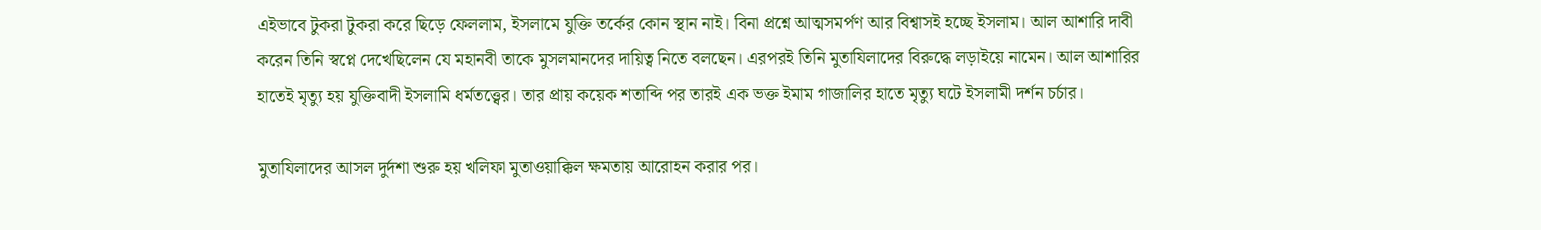এইভাবে টুকরা টুকরা করে ছিড়ে ফেললাম, ইসলামে যুক্তি তর্কের কোন স্থান নাই। বিনা প্রশ্নে আত্মসমর্পণ আর বিশ্বাসই হচ্ছে ইসলাম। আল আশারি দাবী করেন তিনি স্বপ্নে দেখেছিলেন যে মহানবী তাকে মুসলমানদের দায়িত্ব নিতে বলছেন। এরপরই তিনি মুতাযিলাদের বিরুদ্ধে লড়াইয়ে নামেন। আল আশারির হাতেই মৃত্যু হয় যুক্তিবাদী ইসলামি ধর্মতত্ত্বের। তার প্রায় কয়েক শতাব্দি পর তারই এক ভক্ত ইমাম গাজালির হাতে মৃত্যু ঘটে ইসলামী দর্শন চর্চার।

মুতাযিলাদের আসল দুর্দশা শুরু হয় খলিফা মুতাওয়াক্কিল ক্ষমতায় আরোহন করার পর।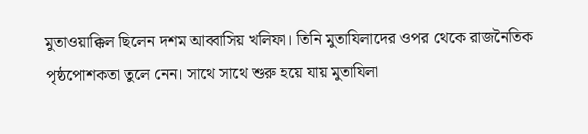মুতাওয়াক্কিল ছিলেন দশম আব্বাসিয় খলিফা। তিনি মুতাযিলাদের ওপর থেকে রাজনৈতিক পৃষ্ঠপোশকতা তুলে নেন। সাথে সাথে শুরু হয়ে যায় মুতাযিলা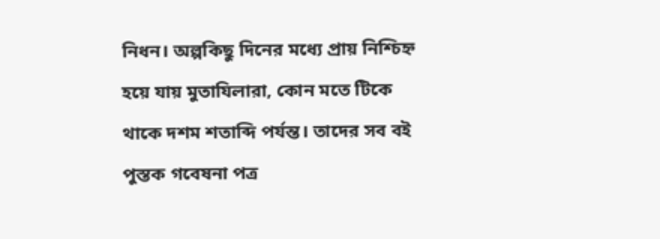নিধন। অল্পকিছু দিনের মধ্যে প্রায় নিশ্চিহ্ন হয়ে যায় মুতাযিলারা, কোন মতে টিকে থাকে দশম শতাব্দি পর্যন্ত। তাদের সব বই পুস্তক গবেষনা পত্র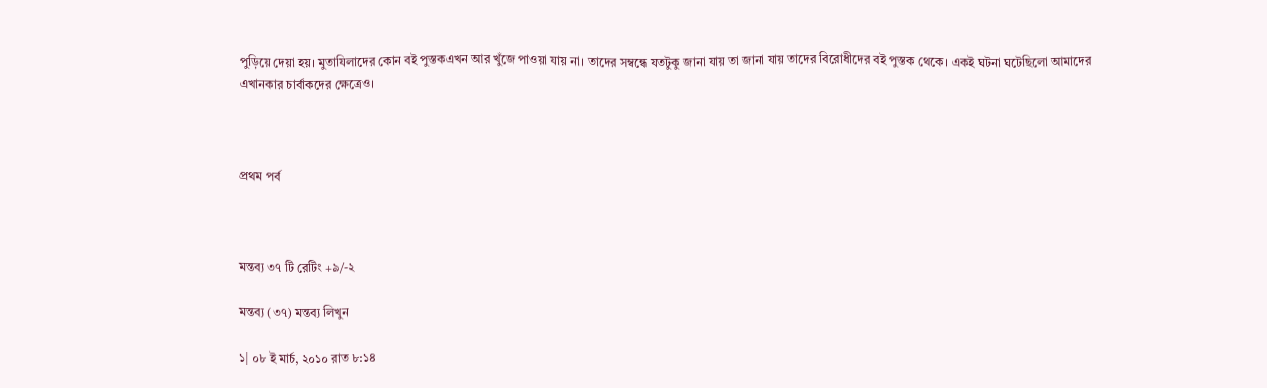পুড়িয়ে দেয়া হয়। মুতাযিলাদের কোন বই পুস্তকএখন আর খুঁজে পাওয়া যায় না। তাদের সম্বন্ধে যতটুকু জানা যায় তা জানা যায় তাদের বিরোধীদের বই পুস্তক থেকে। একই ঘটনা ঘটেছিলো আমাদের এখানকার চার্বাকদের ক্ষেত্রেও।



প্রথম পর্ব



মন্তব্য ৩৭ টি রেটিং +৯/-২

মন্তব্য (৩৭) মন্তব্য লিখুন

১| ০৮ ই মার্চ, ২০১০ রাত ৮:১৪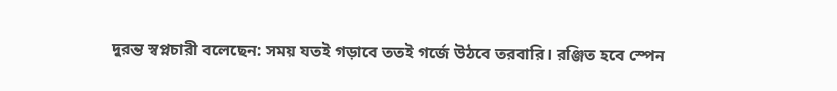দুরন্ত স্বপ্নচারী বলেছেন: সময় যতই গড়াবে ততই গর্জে উঠবে তরবারি। রঞ্জিত হবে স্পেন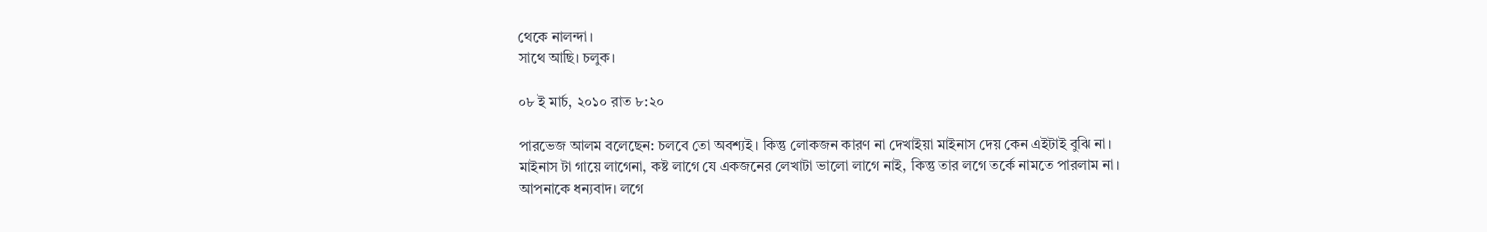থেকে নালন্দা।
সাথে আছি। চলুক।

০৮ ই মার্চ, ২০১০ রাত ৮:২০

পারভেজ আলম বলেছেন: চলবে তো অবশ্যই। কিন্তু লোকজন কারণ না দেখাইয়া মাইনাস দেয় কেন এইটাই বুঝি না। মাইনাস টা গায়ে লাগেনা, কষ্ট লাগে যে একজনের লেখাটা ভালো লাগে নাই, কিন্তু তার লগে তর্কে নামতে পারলাম না।
আপনাকে ধন্যবাদ। লগে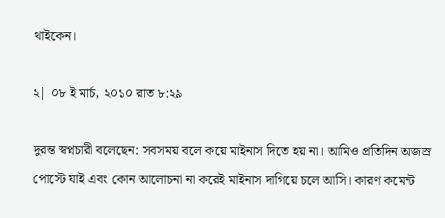থাইকেন।

২| ০৮ ই মার্চ, ২০১০ রাত ৮:২৯

দুরন্ত স্বপ্নচারী বলেছেন: সবসময় বলে কয়ে মাইনাস দিতে হয় না। আমিও প্রতিদিন অজস্র পোস্টে যাই এবং কোন আলোচনা না করেই মাইনাস দাগিয়ে চলে আসি। কারণ কমেন্ট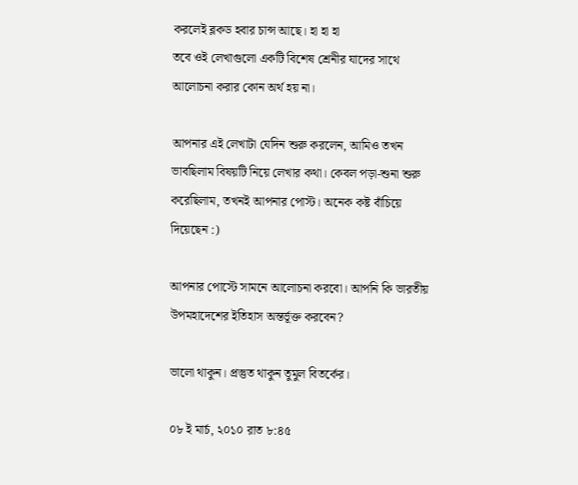করলেই ব্লকড হবার চান্স আছে। হা হা হা
তবে ওই লেখাগুলো একটি বিশেষ শ্রেনীর যাদের সাথে আলোচনা করার কোন অর্থ হয় না।

আপনার এই লেখাটা যেদিন শুরু করলেন, আমিও তখন ভাবছিলাম বিষয়টি নিয়ে লেখার কথা। কেবল পড়া-শুনা শুরু করেছিলাম, তখনই আপনার পোস্ট। অনেক কষ্ট বাঁচিয়ে দিয়েছেন :)

আপনার পোস্টে সামনে আলোচনা করবো। আপনি কি ভারতীয় উপমহাদেশের ইতিহাস অন্তর্ভূক্ত করবেন?

ভালো থাকুন। প্রস্তুত থাকুন তুমুল বিতর্কের।

০৮ ই মার্চ, ২০১০ রাত ৮:৪৫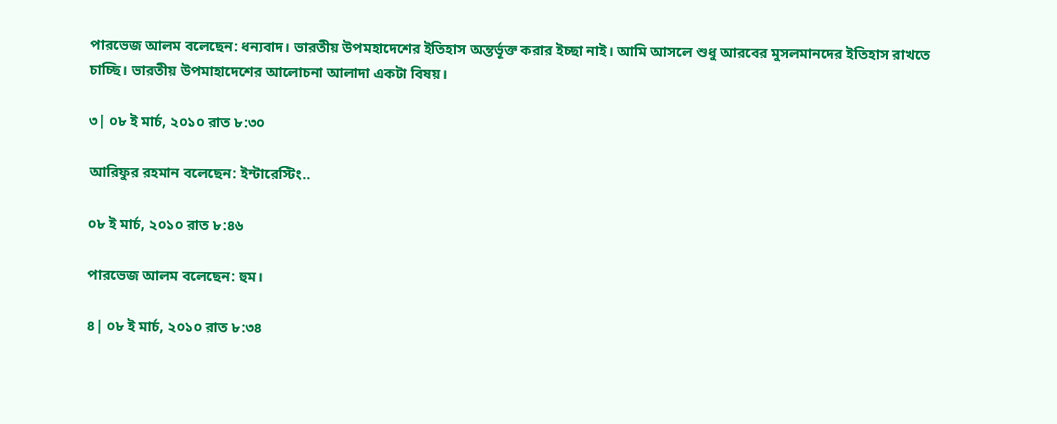পারভেজ আলম বলেছেন: ধন্যবাদ। ভারতীয় উপমহাদেশের ইতিহাস অন্তর্ভূক্ত করার ইচ্ছা নাই। আমি আসলে শুধু আরবের মুসলমানদের ইতিহাস রাখতে চাচ্ছি। ভারতীয় উপমাহাদেশের আলোচনা আলাদা একটা বিষয়।

৩| ০৮ ই মার্চ, ২০১০ রাত ৮:৩০

আরিফুর রহমান বলেছেন: ইন্টারেস্টিং..

০৮ ই মার্চ, ২০১০ রাত ৮:৪৬

পারভেজ আলম বলেছেন: হুম।

৪| ০৮ ই মার্চ, ২০১০ রাত ৮:৩৪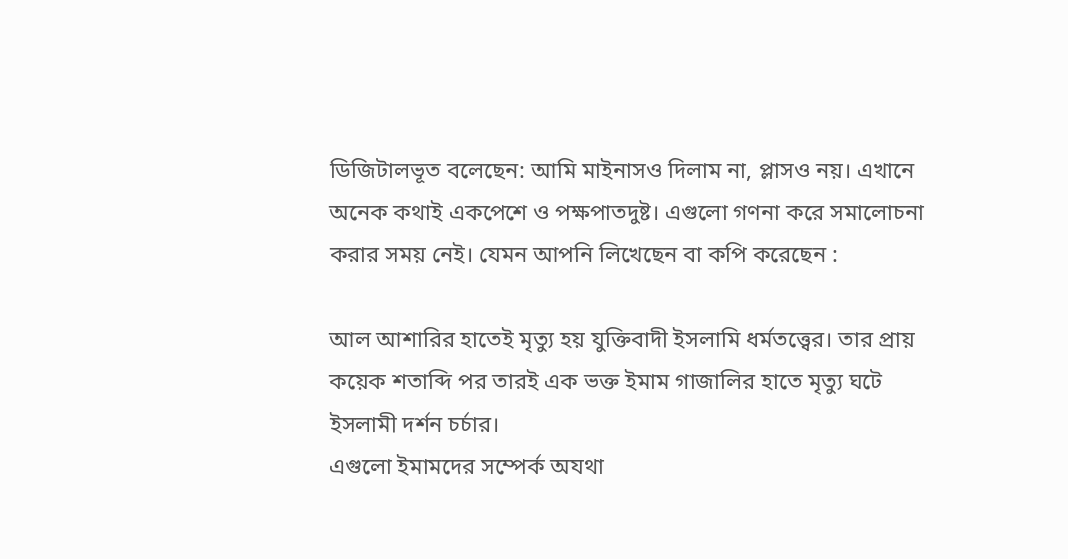ডিজিটালভূত বলেছেন: আমি মাইনাসও দিলাম না, প্লাসও নয়। এখানে অনেক কথাই একপেশে ও পক্ষপাতদুষ্ট। এগুলো গণনা করে সমালোচনা করার সময় নেই। যেমন আপনি লিখেছেন বা কপি করেছেন :

আল আশারির হাতেই মৃত্যু হয় যুক্তিবাদী ইসলামি ধর্মতত্ত্বের। তার প্রায় কয়েক শতাব্দি পর তারই এক ভক্ত ইমাম গাজালির হাতে মৃত্যু ঘটে ইসলামী দর্শন চর্চার।
এগুলো ইমামদের সম্পের্ক অযথা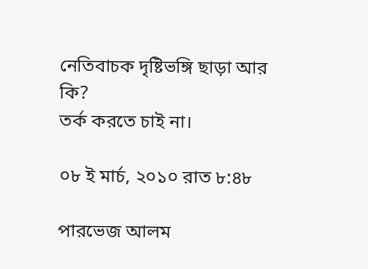নেতিবাচক দৃষ্টিভঙ্গি ছাড়া আর কি?
তর্ক করতে চাই না।

০৮ ই মার্চ, ২০১০ রাত ৮:৪৮

পারভেজ আলম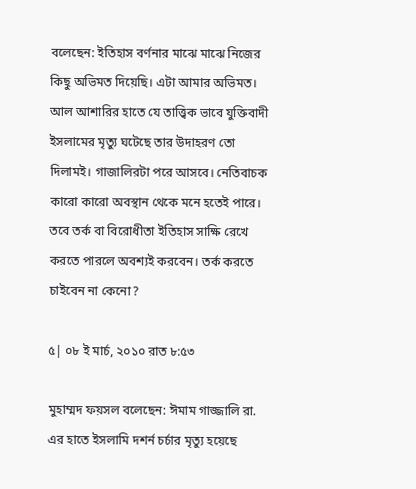বলেছেন: ইতিহাস বর্ণনার মাঝে মাঝে নিজের কিছু অভিমত দিয়েছি। এটা আমার অভিমত। আল আশারির হাতে যে তাত্ত্বিক ভাবে যুক্তিবাদী ইসলামের মৃত্যু ঘটেছে তার উদাহরণ তো দিলামই। গাজালিরটা পরে আসবে। নেতিবাচক কারো কারো অবস্থান থেকে মনে হতেই পারে। তবে তর্ক বা বিরোধীতা ইতিহাস সাক্ষি রেখে করতে পারলে অবশ্যই করবেন। তর্ক করতে চাইবেন না কেনো?

৫| ০৮ ই মার্চ, ২০১০ রাত ৮:৫৩

মুহাম্মদ ফয়সল বলেছেন: ঈমাম গাজ্জালি রা. এর হাতে ইসলামি দশর্ন চর্চার মৃত্যু হয়েছে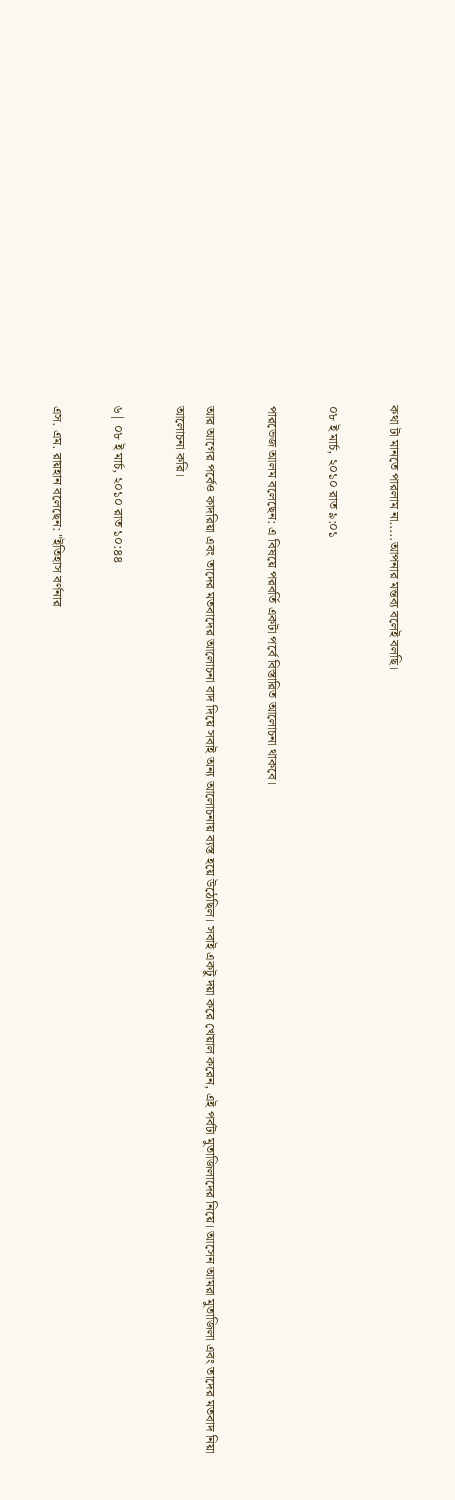কথা টা মানতে পারলাম না.....আপনার মন্তব্য বলেই বলছি।

০৮ ই মার্চ, ২০১০ রাত ৯:০১

পারভেজ আলম বলেছেন: এ বিষয়ে পরবর্তি একটা পর্বে বিস্তারিত আলোচনা থাকবে।

আর আগের পর্বেও কাদরিয়া এবং তাদের মতবাদের আলোচনা বাদ দিয়ে সবাই অন্য আলোচনায় ব্যস্ত হয়ে উঠেছিল। সবাই একটু দয়া করে খেয়াল করেন, এই পর্বটা মুতাজিলাদের নিয়ে। আসেন আমরা মুতাজিলা এবং তাদের মতবাদ নিয়া আলোচনা করি।

৬| ০৮ ই মার্চ, ২০১০ রাত ১০:৪৪

এস. এম. রায়হান বলেছেন: "ইতিহাস বর্ণনার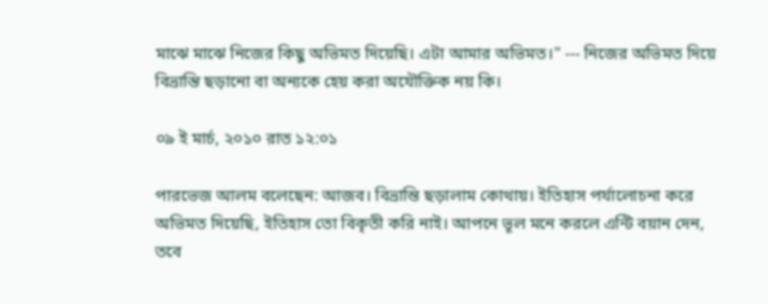মাঝে মাঝে নিজের কিছু অভিমত দিয়েছি। এটা আমার অভিমত।" --- নিজের অভিমত দিয়ে বিভ্রান্তি ছড়ানো বা অন্যকে হেয় করা অযৌক্তিক নয় কি।

০৯ ই মার্চ, ২০১০ রাত ১২:০১

পারভেজ আলম বলেছেন: আজব। বিভ্রান্তি ছড়ালাম কোথায়। ইতিহাস পর্যালোচনা করে অভিমত দিয়েছি, ইতিহাস তো বিকৃতী করি নাই। আপনে ভূল মনে করলে এন্টি বয়ান দেন, তবে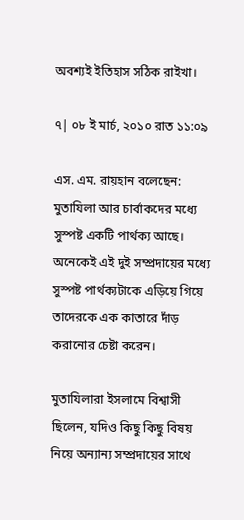অবশ্যই ইতিহাস সঠিক রাইখা।

৭| ০৮ ই মার্চ, ২০১০ রাত ১১:০৯

এস. এম. রায়হান বলেছেন: মুতাযিলা আর চার্বাকদের মধ্যে সুস্পষ্ট একটি পার্থক্য আছে। অনেকেই এই দুই সম্প্রদায়ের মধ্যে সুস্পষ্ট পার্থক্যটাকে এড়িয়ে গিয়ে তাদেরকে এক কাতারে দাঁড় করানোর চেষ্টা করেন।

মুতাযিলারা ইসলামে বিশ্বাসী ছিলেন, যদিও কিছু কিছু বিষয় নিয়ে অন্যান্য সম্প্রদায়ের সাথে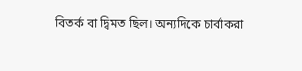বিতর্ক বা দ্বিমত ছিল। অন্যদিকে চার্বাকরা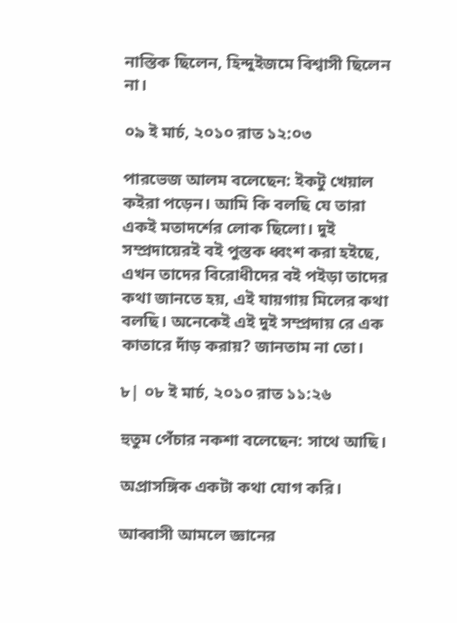নাস্তিক ছিলেন, হিন্দুইজমে বিশ্বাসী ছিলেন না।

০৯ ই মার্চ, ২০১০ রাত ১২:০৩

পারভেজ আলম বলেছেন: ইকটু খেয়াল কইরা পড়েন। আমি কি বলছি যে তারা একই মতাদর্শের লোক ছিলো। দুই সম্প্রদায়েরই বই পুস্তক ধ্বংশ করা হইছে, এখন তাদের বিরোধীদের বই পইড়া তাদের কথা জানতে হয়, এই যায়গায় মিলের কথা বলছি। অনেকেই এই দুই সম্প্রদায় রে এক কাতারে দাঁড় করায়? জানতাম না তো।

৮| ০৮ ই মার্চ, ২০১০ রাত ১১:২৬

হুতুম পেঁচার নকশা বলেছেন: সাথে আছি।

অপ্রাসঙ্গিক একটা কথা যোগ করি।

আব্বাসী আমলে জ্ঞানের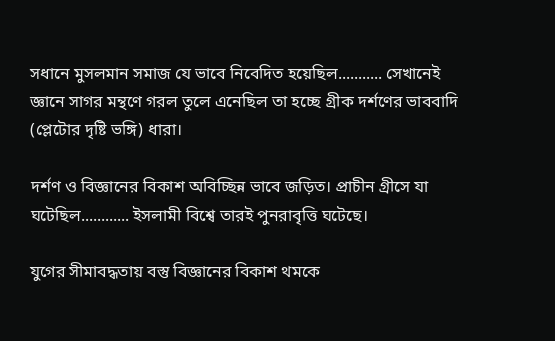সধানে মুসলমান সমাজ যে ভাবে নিবেদিত হয়েছিল........... সেখানেই জ্ঞানে সাগর মন্থণে গরল তুলে এনেছিল তা হচ্ছে গ্রীক দর্শণের ভাববাদি (প্লেটোর দৃষ্টি ভঙ্গি) ধারা।

দর্শণ ও বিজ্ঞানের বিকাশ অবিচ্ছিন্ন ভাবে জড়িত। প্রাচীন গ্রীসে যা ঘটেছিল............ ইসলামী বিশ্বে তারই পুনরাবৃত্তি ঘটেছে।

যুগের সীমাবদ্ধতায় বস্তু বিজ্ঞানের বিকাশ থমকে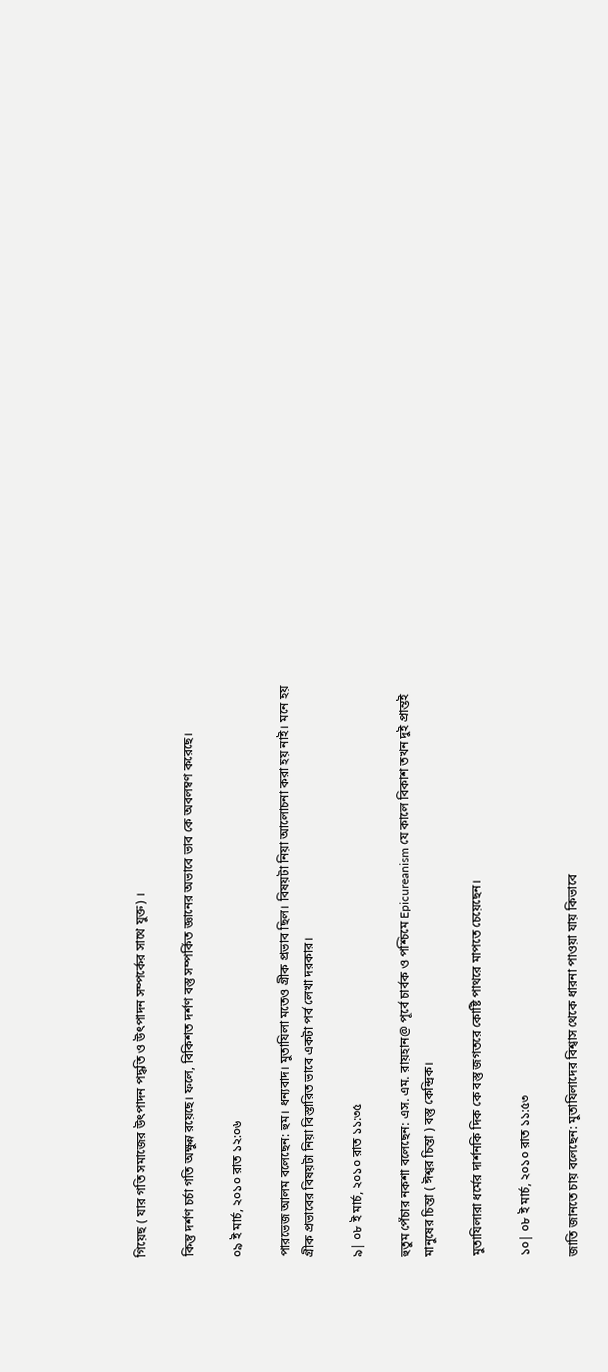গিয়েছ ( যার গতি সমাজের উৎপাদন পদ্ধতি ও উৎপাদন সম্পর্কের সাথে যুক্ত) ।

কিন্তু দর্শণ চর্চা গতি অক্ষুন্ন রয়েছে। ফলে, বিকিশত দর্শণ বস্তু সম্পর্কিত জ্ঞানের অভাবে ভাব কে অবলম্বণ করেছে।

০৯ ই মার্চ, ২০১০ রাত ১২:০৬

পারভেজ আলম বলেছেন: হুম। ধন্যবাদ। মুতাযিলা মতেও গ্রীক প্রভাব ছিল। বিষয়টা নিয়া আলোচনা করা হয় নাই। মনে হয় গ্রীক প্রভাবের বিষয়টা নিয়া বিস্তারিত ভাবে একটা পর্ব লেখা দরকার।

৯| ০৮ ই মার্চ, ২০১০ রাত ১১:৩৫

হুতুম পেঁচার নকশা বলেছেন: এস. এম. রায়হান@ পূর্বে চার্বক ও পশ্চিমে Epicureanism যে কালে বিকাশ তখন দুই প্রান্তই মানুষের চিন্তা ( ঈশ্বর চিন্তা ) বস্তু কেন্দ্রিক।

মুতাযিলারা ধর্মের দার্শনকি দিক কে বস্তু জগতরে কোষ্টি পাথরে মাপতে চেয়েছেন।

১০| ০৮ ই মার্চ, ২০১০ রাত ১১:৫৩

জাতি জানতে চায় বলেছেন: মুতাযিলাদের বিশ্বাস থেকে ধারনা পাওয়া যায় কিভাবে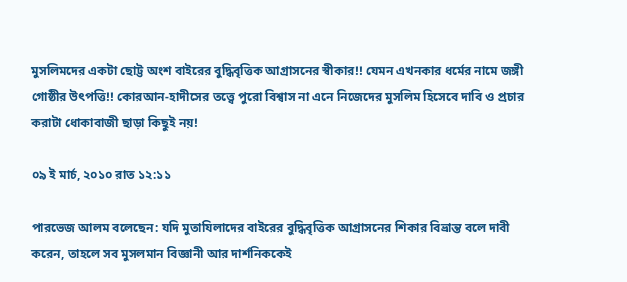মুসলিমদের একটা ছোট্ট অংশ বাইরের বুদ্ধিবৃত্তিক আগ্রাসনের স্বীকার!! যেমন এখনকার ধর্মের নামে জঙ্গী গোষ্ঠীর উৎপত্তি!! কোরআন-হাদীসের তত্ত্বে পুরো বিশ্বাস না এনে নিজেদের মুসলিম হিসেবে দাবি ও প্রচার করাটা ধোকাবাজী ছাড়া কিছুই নয়!

০৯ ই মার্চ, ২০১০ রাত ১২:১১

পারভেজ আলম বলেছেন: যদি মুতাযিলাদের বাইরের বুদ্ধিবৃত্তিক আগ্রাসনের শিকার বিভ্রান্ত বলে দাবী করেন, তাহলে সব মুসলমান বিজ্ঞানী আর দার্শনিককেই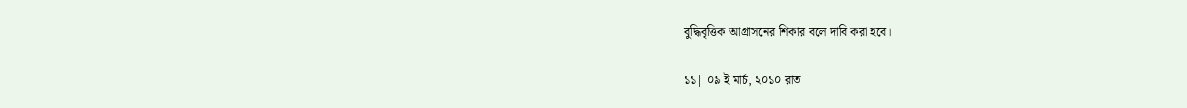বুদ্ধিবৃত্তিক আগ্রাসনের শিকার বলে দাবি করা হবে।

১১| ০৯ ই মার্চ, ২০১০ রাত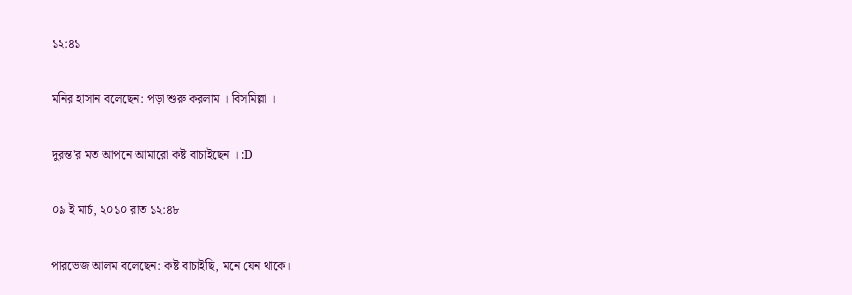১২:৪১

মনির হাসান বলেছেন: পড়া শুরু করলাম । বিসমিল্লা ।

দুরন্ত'র মত আপনে আমারো কষ্ট বাচাইছেন । :D

০৯ ই মার্চ, ২০১০ রাত ১২:৪৮

পারভেজ আলম বলেছেন: কষ্ট বাচাইছি, মনে যেন থাকে।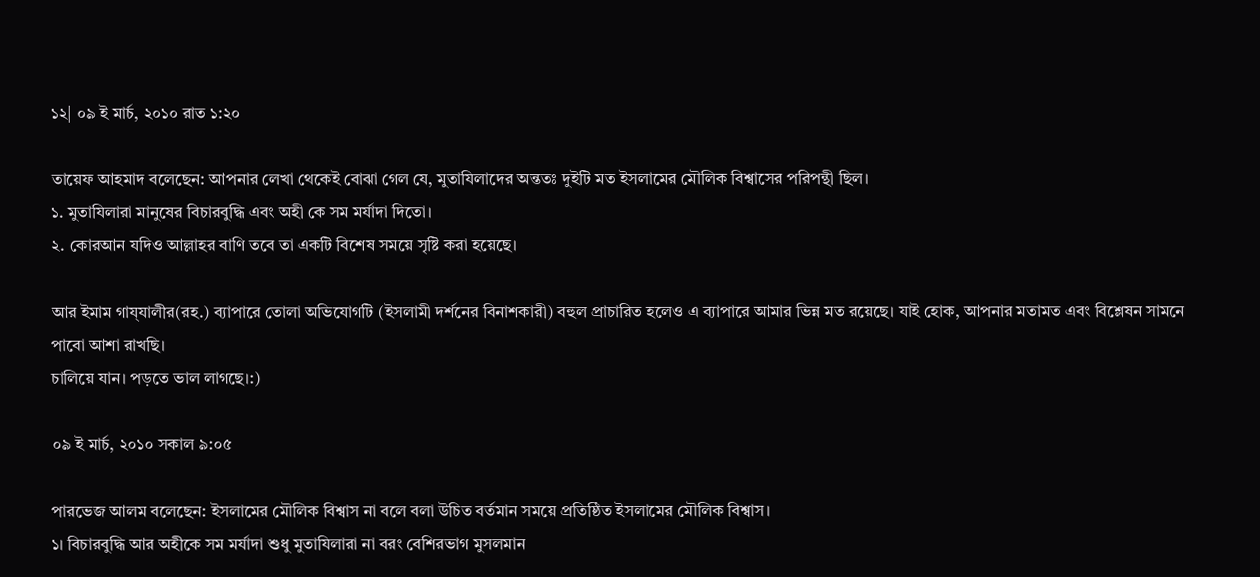১২| ০৯ ই মার্চ, ২০১০ রাত ১:২০

তায়েফ আহমাদ বলেছেন: আপনার লেখা থেকেই বোঝা গেল যে, মুতাযিলাদের অন্ততঃ দুইটি মত ইসলামের মৌলিক বিশ্বাসের পরিপন্থী ছিল।
১. মুতাযিলারা মানুষের বিচারবুদ্ধি এবং অহী কে সম মর্যাদা দিতো।
২. কোরআন যদিও আল্লাহর বাণি তবে তা একটি বিশেষ সময়ে সৃষ্টি করা হয়েছে।

আর ইমাম গায্‌যালীর(রহ.) ব্যাপারে তোলা অভিযোগটি (ইসলামী দর্শনের বিনাশকারী) বহুল প্রাচারিত হলেও এ ব্যাপারে আমার ভিন্ন মত রয়েছে। যাই হোক, আপনার মতামত এবং বিশ্লেষন সামনে পাবো আশা রাখছি।
চালিয়ে যান। পড়তে ভাল লাগছে।:)

০৯ ই মার্চ, ২০১০ সকাল ৯:০৫

পারভেজ আলম বলেছেন: ইসলামের মৌলিক বিশ্বাস না বলে বলা উচিত বর্তমান সময়ে প্রতিষ্ঠিত ইসলামের মৌলিক বিশ্বাস।
১। বিচারবুদ্ধি আর অহীকে সম মর্যাদা শুধু মুতাযিলারা না বরং বেশিরভাগ মুসলমান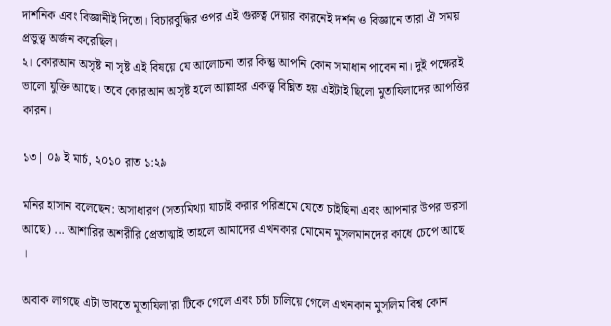দার্শনিক এবং বিজ্ঞানীই দিতো। বিচারবুদ্ধির ওপর এই গুরুত্ব দেয়ার কারনেই দর্শন ও বিজ্ঞানে তারা ঐ সময় প্রভুত্ত্ব অর্জন করেছিল।
২। কোরআন অসৃষ্ট না সৃষ্ট এই বিষয়ে যে আলোচনা তার কিন্তু আপনি কোন সমাধান পাবেন না। দুই পক্ষেরই ভালো যুক্তি আছে। তবে কোরআন অসৃষ্ট হলে আল্লাহর একত্ত্ব বিঘ্নিত হয় এইটাই ছিলো মুতাযিলাদের আপত্তির কারন।

১৩| ০৯ ই মার্চ, ২০১০ রাত ১:২৯

মনির হাসান বলেছেন: অসাধারণ (সত্যমিথ্যা যাচাই করার পরিশ্রমে যেতে চাইছিনা এবং আপনার উপর ভরসা আছে) ... আশারির অশরীরি প্রেতাত্মাই তাহলে আমাদের এখনকার মোমেন মুসলমানদের কাধে চেপে আছে ।

অবাক লাগছে এটা ভাবতে মূতাযিলা'রা টিকে গেলে এবং চর্চা চালিয়ে গেলে এখনকান মুসলিম বিশ্ব কোন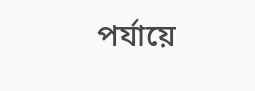পর্যায়ে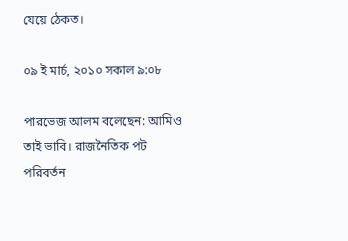যেয়ে ঠেকত।

০৯ ই মার্চ, ২০১০ সকাল ৯:০৮

পারভেজ আলম বলেছেন: আমিও তাই ভাবি। রাজনৈতিক পট পরিবর্তন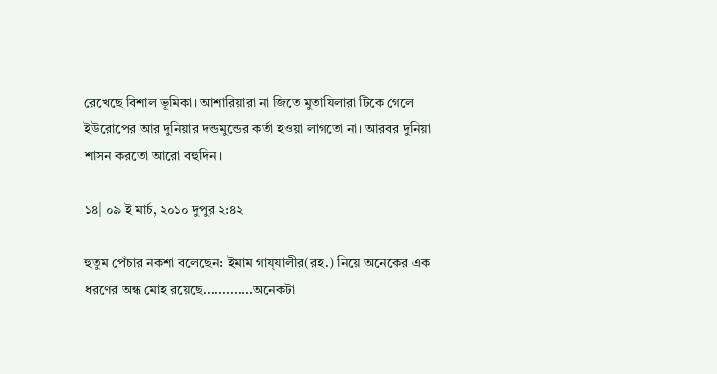রেখেছে বিশাল ভূমিকা। আশারিয়ারা না জিতে মুতাযিলারা টিকে গেলে ইউরোপের আর দুনিয়ার দন্ডমুন্ডের কর্তা হওয়া লাগতো না। আরবর দুনিয়া শাসন করতো আরো বহুদিন।

১৪| ০৯ ই মার্চ, ২০১০ দুপুর ২:৪২

হুতুম পেঁচার নকশা বলেছেন: ইমাম গায্‌যালীর(রহ.) নিয়ে অনেকের এক ধরণের অন্ধ মোহ রয়েছে.............অনেকটা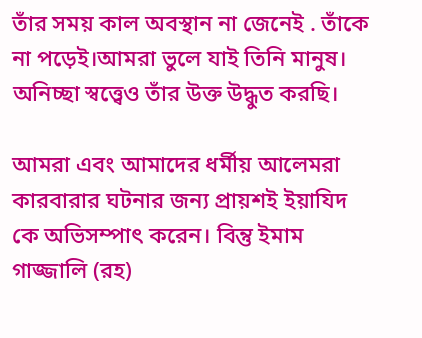তাঁর সময় কাল অবস্থান না জেনেই . তাঁকে না পড়েই।আমরা ভুলে যাই তিনি মানুষ। অনিচ্ছা স্বত্ত্বেও তাঁর উক্ত উদ্ধুত করছি।

আমরা এবং আমাদের ধর্মীয় আলেমরা কারবারার ঘটনার জন্য প্রায়শই ইয়াযিদ কে অভিসম্পাৎ করেন। বিন্তু ইমাম গাজ্জালি (রহ)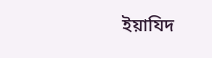ইয়াযিদ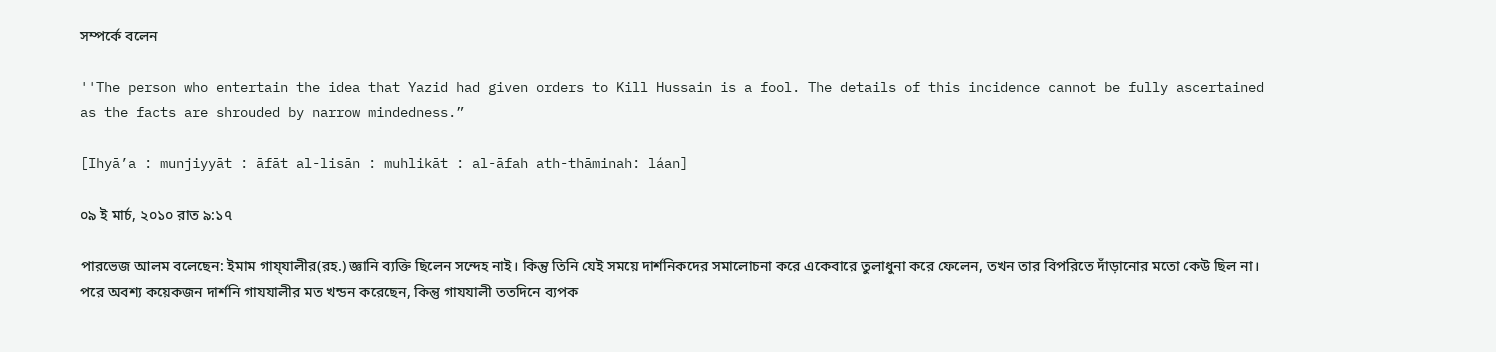সম্পর্কে বলেন

''The person who entertain the idea that Yazid had given orders to Kill Hussain is a fool. The details of this incidence cannot be fully ascertained as the facts are shrouded by narrow mindedness.”

[Ihyā’a : munjiyyāt : āfāt al-lisān : muhlikāt : al-āfah ath-thāminah: láan]

০৯ ই মার্চ, ২০১০ রাত ৯:১৭

পারভেজ আলম বলেছেন: ইমাম গায্‌যালীর(রহ.) জ্ঞানি ব্যক্তি ছিলেন সন্দেহ নাই। কিন্তু তিনি যেই সময়ে দার্শনিকদের সমালোচনা করে একেবারে তুলাধুনা করে ফেলেন, তখন তার বিপরিতে দাঁড়ানোর মতো কেউ ছিল না। পরে অবশ্য কয়েকজন দার্শনি গাযযালীর মত খন্ডন করেছেন, কিন্তু গাযযালী ততদিনে ব্যপক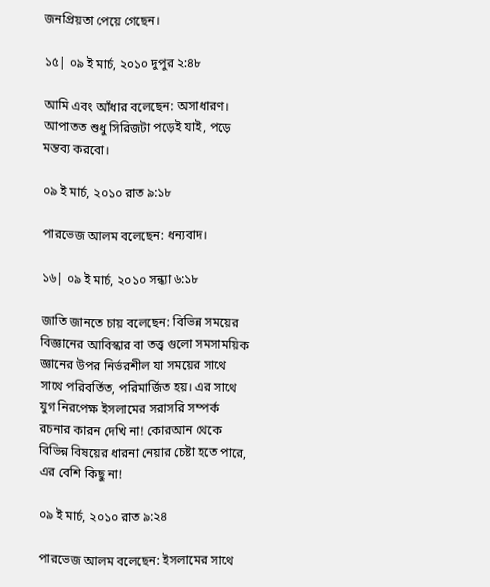জনপ্রিয়তা পেয়ে গেছেন।

১৫| ০৯ ই মার্চ, ২০১০ দুপুর ২:৪৮

আমি এবং আঁধার বলেছেন: অসাধারণ। আপাতত শুধু সিরিজটা পড়েই যাই, পড়ে মন্তব্য করবো।

০৯ ই মার্চ, ২০১০ রাত ৯:১৮

পারভেজ আলম বলেছেন: ধন্যবাদ।

১৬| ০৯ ই মার্চ, ২০১০ সন্ধ্যা ৬:১৮

জাতি জানতে চায় বলেছেন: বিভিন্ন সময়ের বিজ্ঞানের আবিস্কার বা তত্ত্ব গুলো সমসাময়িক জ্ঞানের উপর নির্ভরশীল যা সময়ের সাথে সাথে পরিবর্তিত, পরিমার্জিত হয়। এর সাথে যুগ নিরপেক্ষ ইসলামের সরাসরি সম্পর্ক রচনার কারন দেখি না! কোরআন থেকে বিভিন্ন বিষয়ের ধারনা নেয়ার চেষ্টা হতে পারে, এর বেশি কিছু না!

০৯ ই মার্চ, ২০১০ রাত ৯:২৪

পারভেজ আলম বলেছেন: ইসলামের সাথে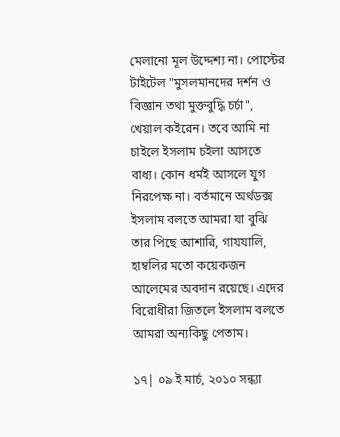মেলানো মূল উদ্দেশ্য না। পোস্টের টাইটেল "মুসলমানদের দর্শন ও বিজ্ঞান তথা মুক্তবুদ্ধি চর্চা", খেয়াল কইরেন। তবে আমি না চাইলে ইসলাম চইলা আসতে বাধ্য। কোন ধর্মই আসলে যুগ নিরপেক্ষ না। বর্তমানে অর্থডক্স ইসলাম বলতে আমরা যা বুঝি তার পিছে আশারি, গাযযালি, হাম্বলির মতো কয়েকজন আলেমের অবদান রয়েছে। এদের বিরোধীরা জিতলে ইসলাম বলতে আমরা অন্যকিছু পেতাম।

১৭| ০৯ ই মার্চ, ২০১০ সন্ধ্যা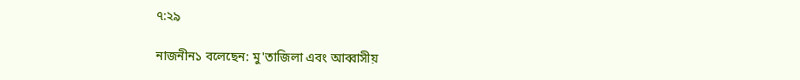৭:২৯

নাজনীন১ বলেছেন: মু'তাজিলা এবং আব্বাসীয়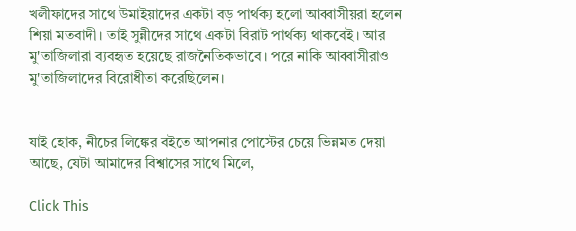খলীফাদের সাথে উমাইয়াদের একটা বড় পার্থক্য হলো আব্বাসীয়রা হলেন শিয়া মতবাদী। তাই সুন্নীদের সাথে একটা বিরাট পার্থক্য থাকবেই। আর মু'তাজিলারা ব্যবহৃত হয়েছে রাজনৈতিকভাবে। পরে নাকি আব্বাসীরাও মু'তাজিলাদের বিরোধীতা করেছিলেন।


যাই হোক, নীচের লিঙ্কের বইতে আপনার পোস্টের চেয়ে ভিন্নমত দেয়া আছে, যেটা আমাদের বিশ্বাসের সাথে মিলে,

Click This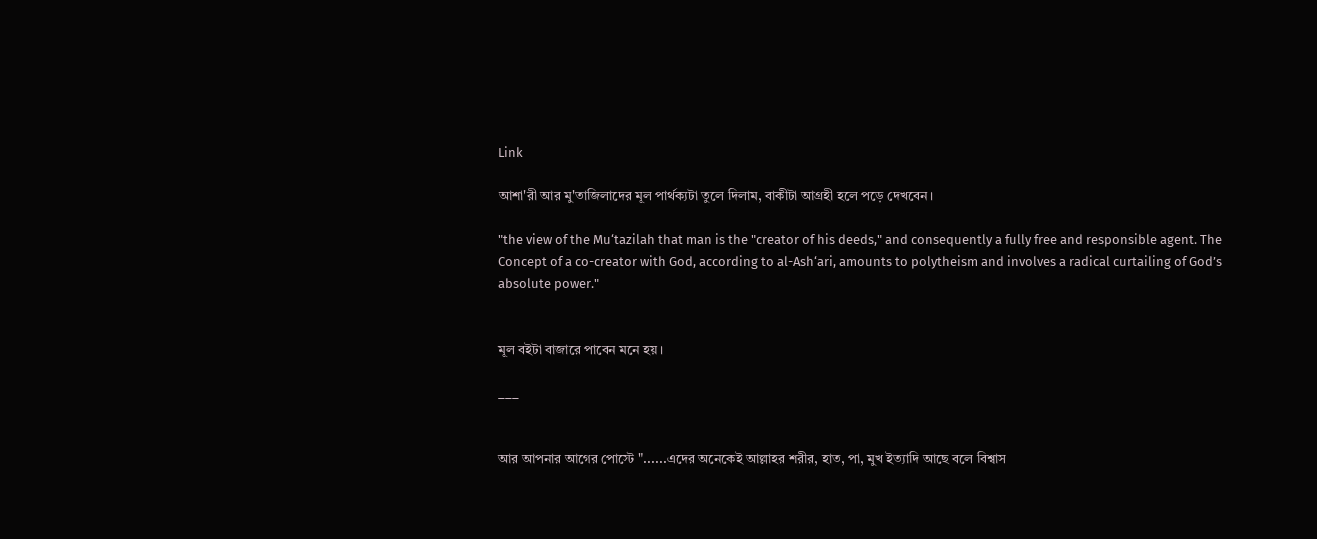Link

আশা'রী আর মু'তাজিলাদের মূল পার্থক্যটা তুলে দিলাম, বাকীটা আগ্রহী হলে পড়ে দেখবেন।

"the view of the Mu‘tazilah that man is the "creator of his deeds," and consequently a fully free and responsible agent. The Concept of a co-creator with God, according to al-Ash‘ari, amounts to polytheism and involves a radical curtailing of God’s absolute power."


মূল বইটা বাজারে পাবেন মনে হয়।

___


আর আপনার আগের পোস্টে "......এদের অনেকেই আল্লাহর শরীর, হাত, পা, মুখ ইত্যাদি আছে বলে বিশ্বাস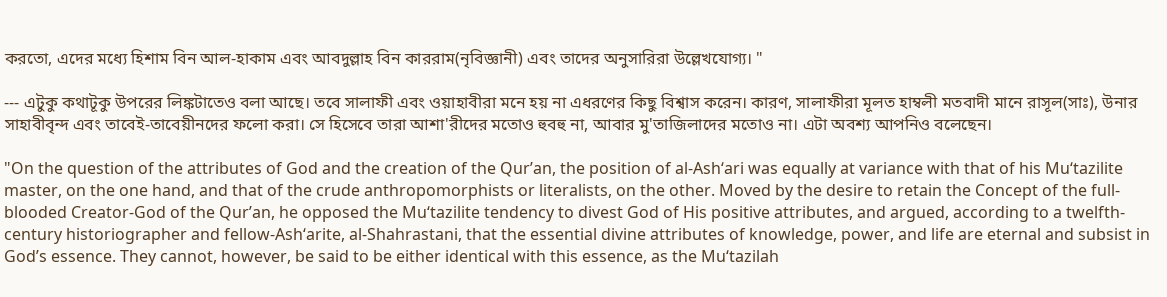করতো, এদের মধ্যে হিশাম বিন আল-হাকাম এবং আবদুল্লাহ বিন কাররাম(নৃবিজ্ঞানী) এবং তাদের অনুসারিরা উল্লেখযোগ্য। "

--- এটুকু কথাটূকু উপরের লিঙ্কটাতেও বলা আছে। তবে সালাফী এবং ওয়াহাবীরা মনে হয় না এধরণের কিছু বিশ্বাস করেন। কারণ, সালাফীরা মূলত হাম্বলী মতবাদী মানে রাসূল(সাঃ), উনার সাহাবীবৃন্দ এবং তাবেই-তাবেয়ীনদের ফলো করা। সে হিসেবে তারা আশা'রীদের মতোও হুবহু না, আবার মু'তাজিলাদের মতোও না। এটা অবশ্য আপনিও বলেছেন।

"On the question of the attributes of God and the creation of the Qur’an, the position of al-Ash‘ari was equally at variance with that of his Mu‘tazilite master, on the one hand, and that of the crude anthropomorphists or literalists, on the other. Moved by the desire to retain the Concept of the full-blooded Creator-God of the Qur’an, he opposed the Mu‘tazilite tendency to divest God of His positive attributes, and argued, according to a twelfth-century historiographer and fellow-Ash‘arite, al-Shahrastani, that the essential divine attributes of knowledge, power, and life are eternal and subsist in God’s essence. They cannot, however, be said to be either identical with this essence, as the Mu‘tazilah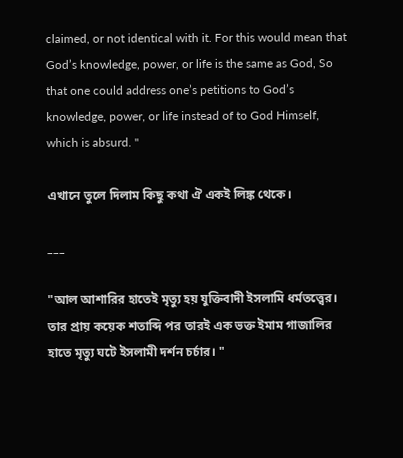claimed, or not identical with it. For this would mean that God’s knowledge, power, or life is the same as God, So that one could address one’s petitions to God’s knowledge, power, or life instead of to God Himself, which is absurd. "

এখানে তুলে দিলাম কিছু কথা ঐ একই লিঙ্ক থেকে।

___

"আল আশারির হাতেই মৃত্যু হয় যুক্তিবাদী ইসলামি ধর্মতত্ত্বের। তার প্রায় কয়েক শতাব্দি পর তারই এক ভক্ত ইমাম গাজালির হাতে মৃত্যু ঘটে ইসলামী দর্শন চর্চার। "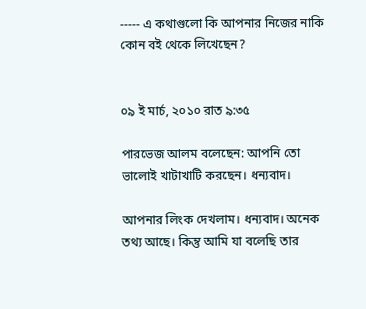----- এ কথাগুলো কি আপনার নিজের নাকি কোন বই থেকে লিখেছেন?


০৯ ই মার্চ, ২০১০ রাত ৯:৩৫

পারভেজ আলম বলেছেন: আপনি তো ভালোই খাটাখাটি করছেন। ধন্যবাদ।

আপনার লিংক দেখলাম। ধন্যবাদ। অনেক তথ্য আছে। কিন্তু আমি যা বলেছি তার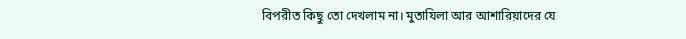বিপরীত কিছু তো দেখলাম না। মুতাযিলা আর আশারিয়াদের যে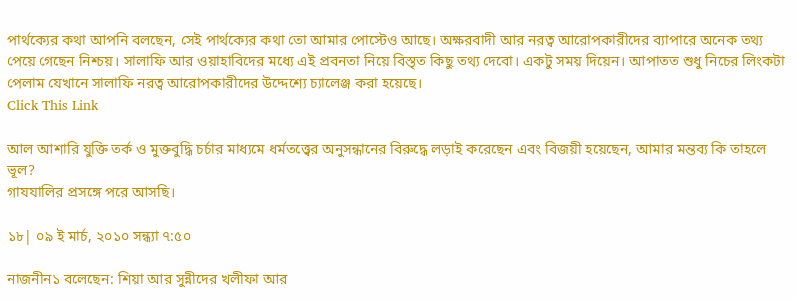পার্থক্যের কথা আপনি বলছেন, সেই পার্থক্যের কথা তো আমার পোস্টেও আছে। অক্ষরবাদী আর নরত্ব আরোপকারীদের ব্যাপারে অনেক তথ্য পেয়ে গেছেন নিশ্চয়। সালাফি আর ওয়াহাবিদের মধ্যে এই প্রবনতা নিয়ে বিস্তৃত কিছু তথ্য দেবো। একটু সময় দিয়েন। আপাতত শুধু নিচের লিংকটা পেলাম যেখানে সালাফি নরত্ব আরোপকারীদের উদ্দেশ্যে চ্যালেঞ্জ করা হয়েছে।
Click This Link

আল আশারি যুক্তি তর্ক ও মুক্তবুদ্ধি চর্চার মাধ্যমে ধর্মতত্ত্বের অনুসন্ধানের বিরুদ্ধে লড়াই করেছেন এবং বিজয়ী হয়েছেন, আমার মন্তব্য কি তাহলে ভূল?
গাযযালির প্রসঙ্গে পরে আসছি।

১৮| ০৯ ই মার্চ, ২০১০ সন্ধ্যা ৭:৫০

নাজনীন১ বলেছেন: শিয়া আর সুন্নীদের খলীফা আর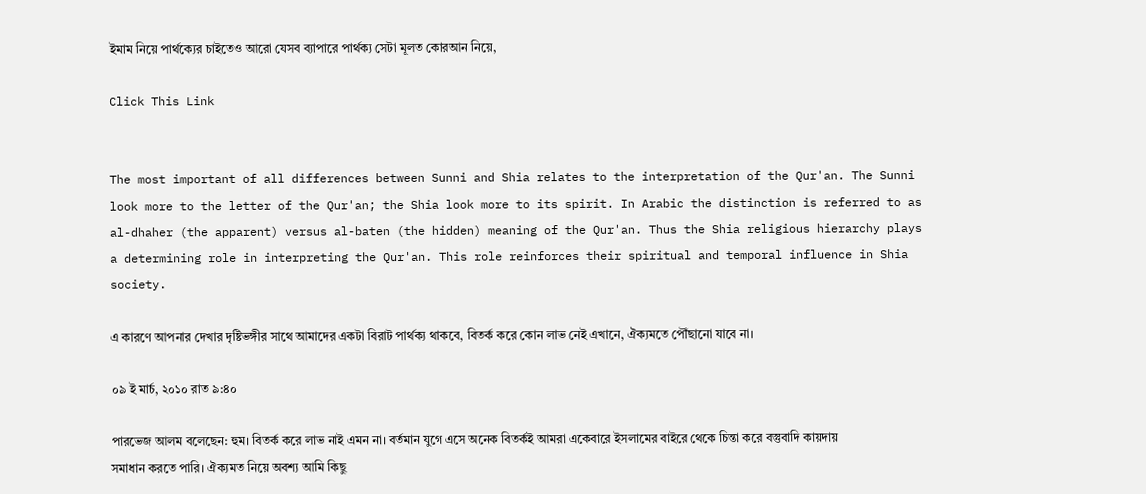ইমাম নিয়ে পার্থক্যের চাইতেও আরো যেসব ব্যাপারে পার্থক্য সেটা মূলত কোরআন নিয়ে,

Click This Link


The most important of all differences between Sunni and Shia relates to the interpretation of the Qur'an. The Sunni look more to the letter of the Qur'an; the Shia look more to its spirit. In Arabic the distinction is referred to as al-dhaher (the apparent) versus al-baten (the hidden) meaning of the Qur'an. Thus the Shia religious hierarchy plays a determining role in interpreting the Qur'an. This role reinforces their spiritual and temporal influence in Shia society.

এ কারণে আপনার দেখার দৃষ্টিভঙ্গীর সাথে আমাদের একটা বিরাট পার্থক্য থাকবে, বিতর্ক করে কোন লাভ নেই এখানে, ঐক্যমতে পৌঁছানো যাবে না।

০৯ ই মার্চ, ২০১০ রাত ৯:৪০

পারভেজ আলম বলেছেন: হুম। বিতর্ক করে লাভ নাই এমন না। বর্তমান যুগে এসে অনেক বিতর্কই আমরা একেবারে ইসলামের বাইরে থেকে চিন্তা করে বস্তুবাদি কায়দায় সমাধান করতে পারি। ঐক্যমত নিয়ে অবশ্য আমি কিছু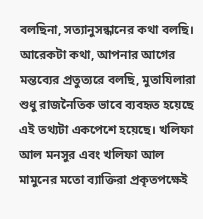বলছিনা, সত্যানুসন্ধানের কথা বলছি।
আরেকটা কথা, আপনার আগের মন্তব্যের প্রতুত্যরে বলছি, মুতাযিলারা শুধু রাজনৈতিক ভাবে ব্যবহৃত হয়েছে এই তথ্যটা একপেশে হয়েছে। খলিফা আল মনসুর এবং খলিফা আল মামুনের মতো ব্যাক্তিরা প্রকৃতপক্ষেই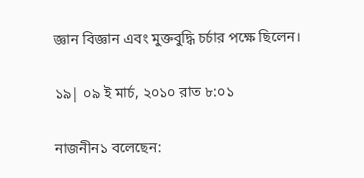জ্ঞান বিজ্ঞান এবং মুক্তবুদ্ধি চর্চার পক্ষে ছিলেন।

১৯| ০৯ ই মার্চ, ২০১০ রাত ৮:০১

নাজনীন১ বলেছেন: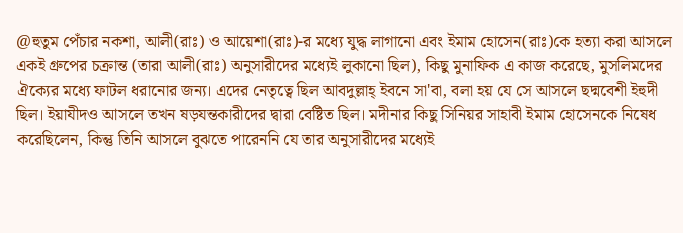@হুতুম পেঁচার নকশা, আলী(রাঃ) ও আয়েশা(রাঃ)-র মধ্যে যুদ্ধ লাগানো এবং ইমাম হোসেন(রাঃ)কে হত্যা করা আসলে একই গ্রুপের চক্রান্ত (তারা আলী(রাঃ) অনুসারীদের মধ্যেই লুকানো ছিল), কিছু মুনাফিক এ কাজ করেছে, মুসলিমদের ঐক্যের মধ্যে ফাটল ধরানোর জন্য। এদের নেতৃত্বে ছিল আবদুল্লাহ্‌ ইবনে সা'বা, বলা হয় যে সে আসলে ছদ্মবেশী ইহুদী ছিল। ইয়াযীদও আসলে তখন ষড়যন্তকারীদের দ্বারা বেষ্টিত ছিল। মদীনার কিছু সিনিয়র সাহাবী ইমাম হোসেনকে নিষেধ করেছিলেন, কিন্তু তিনি আসলে বুঝতে পারেননি যে তার অনুসারীদের মধ্যেই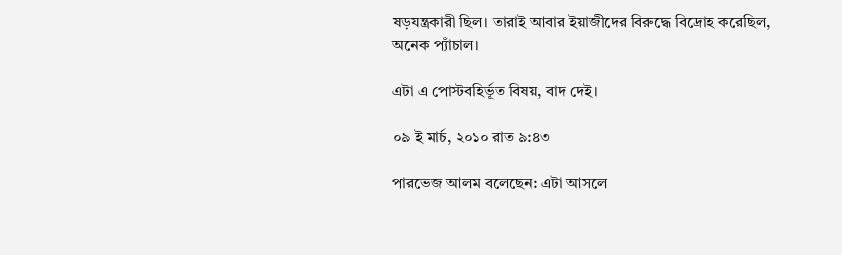ষড়যন্ত্রকারী ছিল। তারাই আবার ইয়াজীদের বিরুদ্ধে বিদ্রোহ করেছিল, অনেক প্যাঁচাল।

এটা এ পোস্টবহির্ভূত বিষয়, বাদ দেই।

০৯ ই মার্চ, ২০১০ রাত ৯:৪৩

পারভেজ আলম বলেছেন: এটা আসলে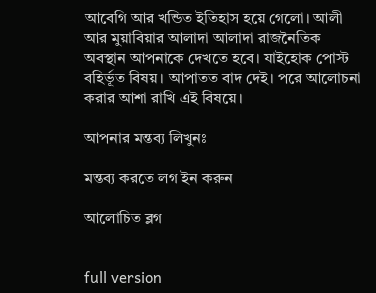আবেগি আর খন্ডিত ইতিহাস হয়ে গেলো। আলী আর মুয়াবিয়ার আলাদা আলাদা রাজনৈতিক অবস্থান আপনাকে দেখতে হবে। যাইহোক পোস্ট বহির্ভূত বিষয়। আপাতত বাদ দেই। পরে আলোচনা করার আশা রাখি এই বিষয়ে।

আপনার মন্তব্য লিখুনঃ

মন্তব্য করতে লগ ইন করুন

আলোচিত ব্লগ


full version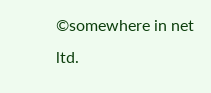©somewhere in net ltd.